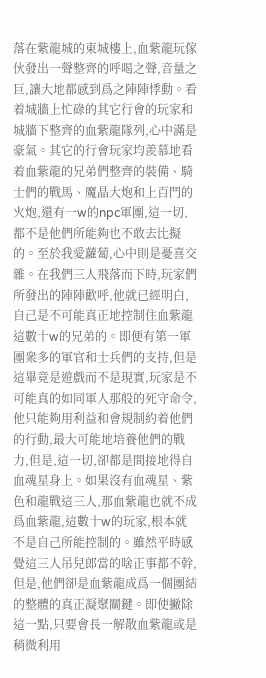落在紫龍城的東城樓上,血紫龍玩傢伙發出一聲整齊的呼喝之聲,音量之巨,讓大地都感到爲之陣陣悸動。看着城牆上忙碌的其它行會的玩家和城牆下整齊的血紫龍隊列,心中滿是豪氣。其它的行會玩家均羨慕地看着血紫龍的兄弟們整齊的裝備、騎士們的戰馬、魔晶大炮和上百門的火炮,還有一w的npc軍團,這一切,都不是他們所能夠也不敢去比擬的。至於我愛蘿蔔,心中則是憂喜交雜。在我們三人飛落而下時,玩家們所發出的陣陣歡呼,他就已經明白,自己是不可能真正地控制住血紫龍這數十w的兄弟的。即便有第一軍團衆多的軍官和士兵們的支持,但是這畢竟是遊戲而不是現實,玩家是不可能真的如同軍人那般的死守命令,他只能夠用利益和會規制約着他們的行動,最大可能地培養他們的戰力,但是,這一切,卻都是間接地得自血魂星身上。如果沒有血魂星、紫色和龍戰這三人,那血紫龍也就不成爲血紫龍,這數十w的玩家,根本就不是自己所能控制的。雖然平時感覺這三人吊兒郎當的啥正事都不幹,但是,他們卻是血紫龍成爲一個團結的整體的真正凝聚關鍵。即使撇除這一點,只要會長一解散血紫龍或是稍微利用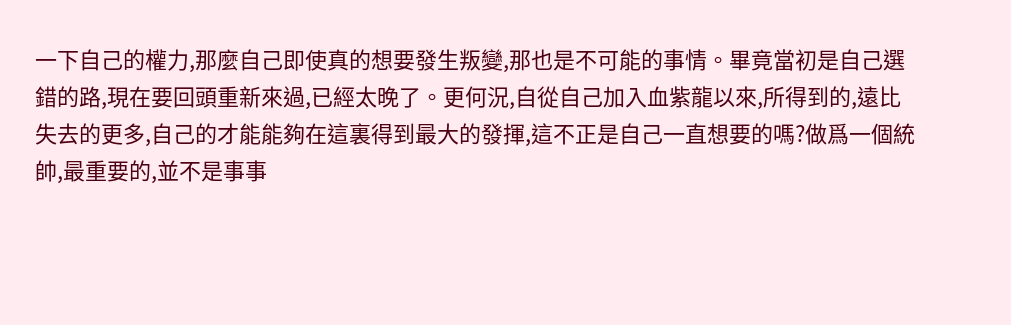一下自己的權力,那麼自己即使真的想要發生叛變,那也是不可能的事情。畢竟當初是自己選錯的路,現在要回頭重新來過,已經太晚了。更何況,自從自己加入血紫龍以來,所得到的,遠比失去的更多,自己的才能能夠在這裏得到最大的發揮,這不正是自己一直想要的嗎?做爲一個統帥,最重要的,並不是事事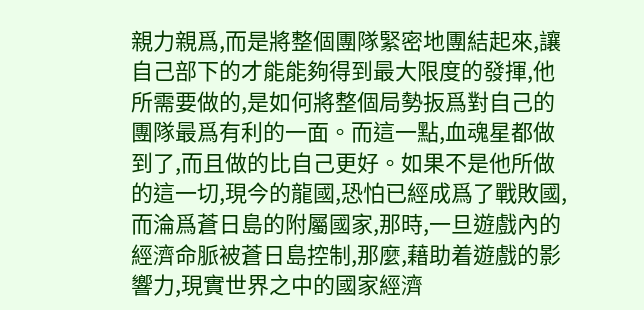親力親爲,而是將整個團隊緊密地團結起來,讓自己部下的才能能夠得到最大限度的發揮,他所需要做的,是如何將整個局勢扳爲對自己的團隊最爲有利的一面。而這一點,血魂星都做到了,而且做的比自己更好。如果不是他所做的這一切,現今的龍國,恐怕已經成爲了戰敗國,而淪爲蒼日島的附屬國家,那時,一旦遊戲內的經濟命脈被蒼日島控制,那麼,藉助着遊戲的影響力,現實世界之中的國家經濟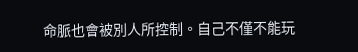命脈也會被別人所控制。自己不僅不能玩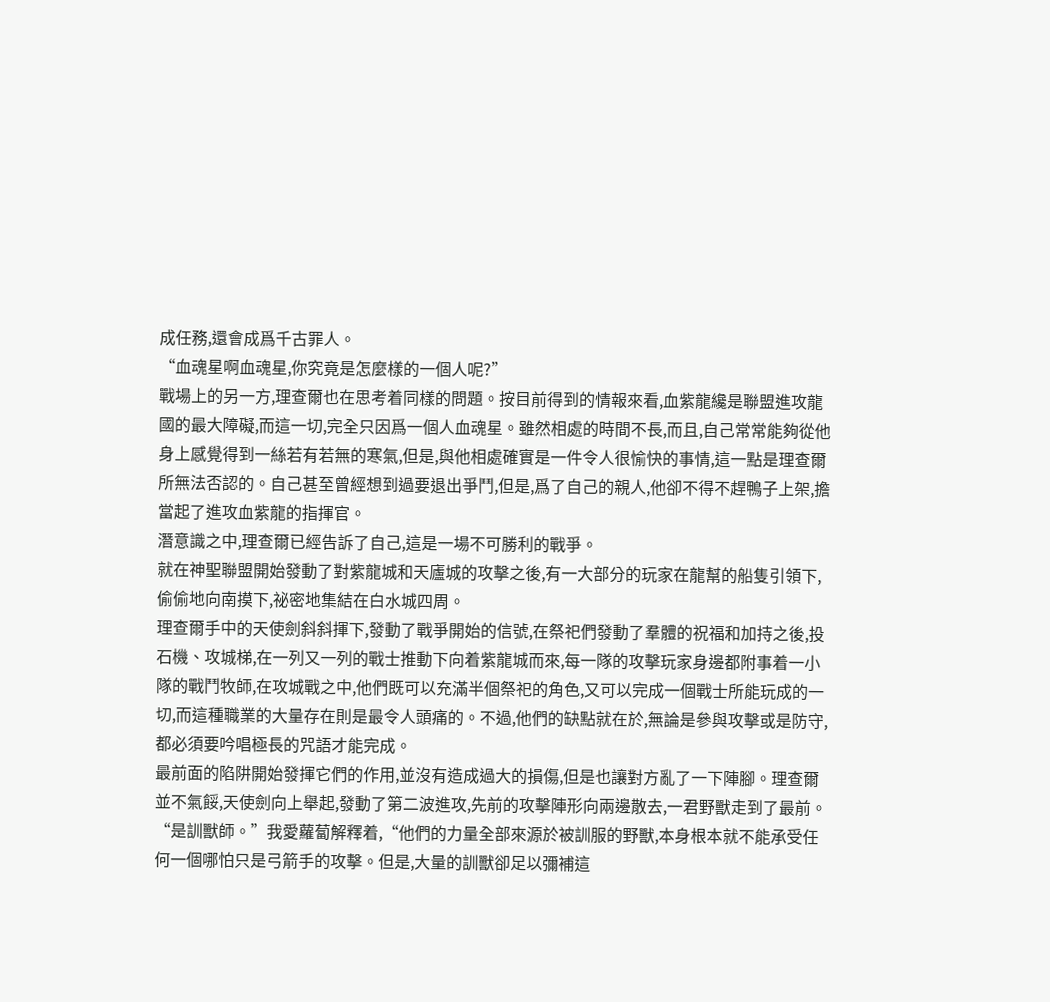成任務,還會成爲千古罪人。
“血魂星啊血魂星,你究竟是怎麼樣的一個人呢?”
戰場上的另一方,理查爾也在思考着同樣的問題。按目前得到的情報來看,血紫龍纔是聯盟進攻龍國的最大障礙,而這一切,完全只因爲一個人血魂星。雖然相處的時間不長,而且,自己常常能夠從他身上感覺得到一絲若有若無的寒氣,但是,與他相處確實是一件令人很愉快的事情,這一點是理查爾所無法否認的。自己甚至曾經想到過要退出爭鬥,但是,爲了自己的親人,他卻不得不趕鴨子上架,擔當起了進攻血紫龍的指揮官。
潛意識之中,理查爾已經告訴了自己,這是一場不可勝利的戰爭。
就在神聖聯盟開始發動了對紫龍城和天廬城的攻擊之後,有一大部分的玩家在龍幫的船隻引領下,偷偷地向南摸下,祕密地集結在白水城四周。
理查爾手中的天使劍斜斜揮下,發動了戰爭開始的信號,在祭祀們發動了羣體的祝福和加持之後,投石機、攻城梯,在一列又一列的戰士推動下向着紫龍城而來,每一隊的攻擊玩家身邊都附事着一小隊的戰鬥牧師,在攻城戰之中,他們既可以充滿半個祭祀的角色,又可以完成一個戰士所能玩成的一切,而這種職業的大量存在則是最令人頭痛的。不過,他們的缺點就在於,無論是參與攻擊或是防守,都必須要吟唱極長的咒語才能完成。
最前面的陷阱開始發揮它們的作用,並沒有造成過大的損傷,但是也讓對方亂了一下陣腳。理查爾並不氣餒,天使劍向上舉起,發動了第二波進攻,先前的攻擊陣形向兩邊散去,一君野獸走到了最前。
“是訓獸師。”我愛蘿蔔解釋着,“他們的力量全部來源於被訓服的野獸,本身根本就不能承受任何一個哪怕只是弓箭手的攻擊。但是,大量的訓獸卻足以彌補這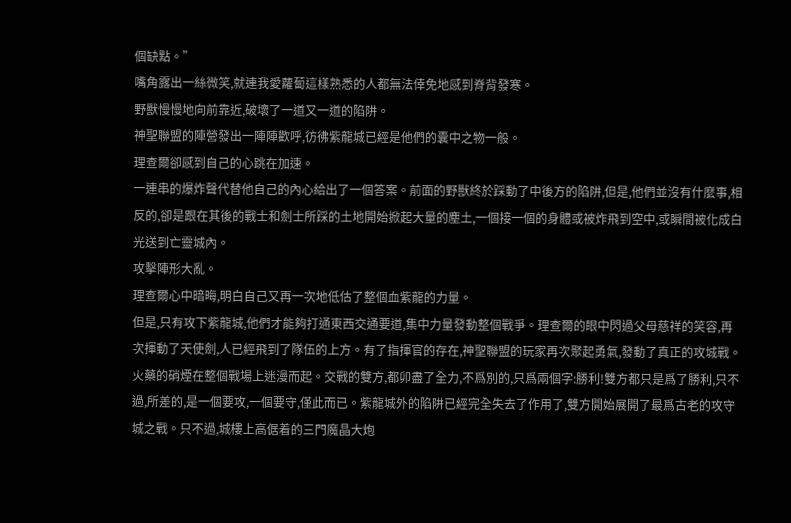個缺點。”
嘴角露出一絲微笑,就連我愛蘿蔔這樣熟悉的人都無法倖免地感到脊背發寒。
野獸慢慢地向前靠近,破壞了一道又一道的陷阱。
神聖聯盟的陣營發出一陣陣歡呼,彷彿紫龍城已經是他們的囊中之物一般。
理查爾卻感到自己的心跳在加速。
一連串的爆炸聲代替他自己的內心給出了一個答案。前面的野獸終於踩動了中後方的陷阱,但是,他們並沒有什麼事,相反的,卻是跟在其後的戰士和劍士所踩的土地開始掀起大量的塵土,一個接一個的身體或被炸飛到空中,或瞬間被化成白光送到亡靈城內。
攻擊陣形大亂。
理查爾心中暗晦,明白自己又再一次地低估了整個血紫龍的力量。
但是,只有攻下紫龍城,他們才能夠打通東西交通要道,集中力量發動整個戰爭。理查爾的眼中閃過父母慈祥的笑容,再次揮動了天使劍,人已經飛到了隊伍的上方。有了指揮官的存在,神聖聯盟的玩家再次聚起勇氣,發動了真正的攻城戰。
火藥的硝煙在整個戰場上迷漫而起。交戰的雙方,都卯盡了全力,不爲別的,只爲兩個字:勝利!雙方都只是爲了勝利,只不過,所差的,是一個要攻,一個要守,僅此而已。紫龍城外的陷阱已經完全失去了作用了,雙方開始展開了最爲古老的攻守城之戰。只不過,城樓上高倨着的三門魔晶大炮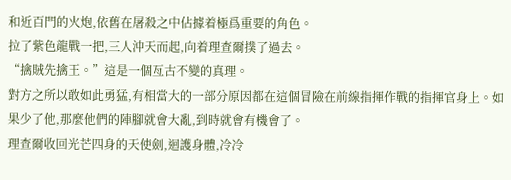和近百門的火炮,依舊在屠殺之中佔據着極爲重要的角色。
拉了紫色龍戰一把,三人沖天而起,向着理查爾撲了過去。
“擒賊先擒王。”這是一個亙古不變的真理。
對方之所以敢如此勇猛,有相當大的一部分原因都在這個冒險在前線指揮作戰的指揮官身上。如果少了他,那麼他們的陣腳就會大亂,到時就會有機會了。
理查爾收回光芒四身的天使劍,迴護身體,冷冷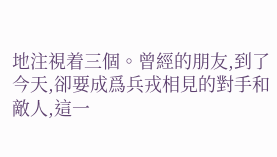地注視着三個。曾經的朋友,到了今天,卻要成爲兵戎相見的對手和敵人,這一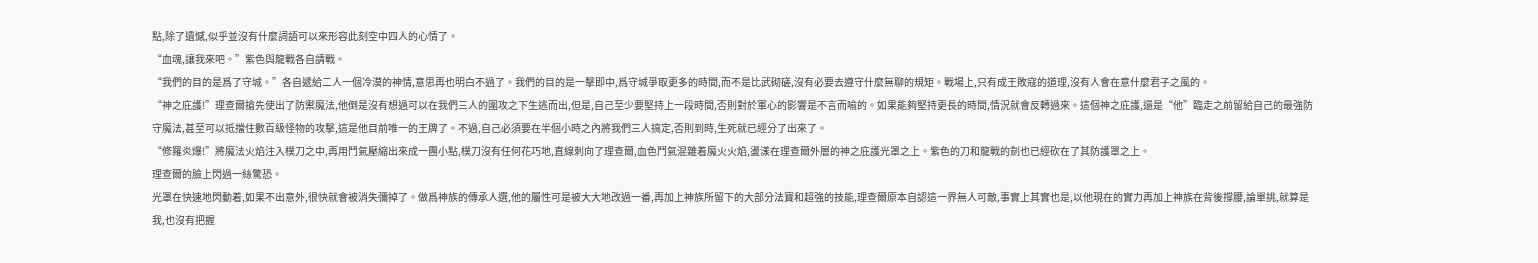點,除了遺憾,似乎並沒有什麼詞語可以來形容此刻空中四人的心情了。
“血魂,讓我來吧。”紫色與龍戰各自請戰。
“我們的目的是爲了守城。”各自遞給二人一個冷漠的神情,意思再也明白不過了。我們的目的是一擊即中,爲守城爭取更多的時間,而不是比武砌磋,沒有必要去遵守什麼無聊的規矩。戰場上,只有成王敗寇的道理,沒有人會在意什麼君子之風的。
“神之庇護!”理查爾搶先使出了防禦魔法,他倒是沒有想過可以在我們三人的圍攻之下生逃而出,但是,自己至少要堅持上一段時間,否則對於軍心的影響是不言而喻的。如果能夠堅持更長的時間,情況就會反轉過來。這個神之庇護,還是“他”臨走之前留給自己的最強防守魔法,甚至可以抵擋住數百級怪物的攻擊,這是他目前唯一的王牌了。不過,自己必須要在半個小時之內將我們三人搞定,否則到時,生死就已經分了出來了。
“修羅炎爆!”將魔法火焰注入樸刀之中,再用鬥氣壓縮出來成一團小點,樸刀沒有任何花巧地,直線刺向了理查爾,血色鬥氣混雜着魔火火焰,盪漾在理查爾外層的神之庇護光罩之上。紫色的刀和龍戰的劍也已經砍在了其防護罩之上。
理查爾的臉上閃過一絲驚恐。
光罩在快速地閃動着,如果不出意外,很快就會被消失彌掉了。做爲神族的傳承人選,他的屬性可是被大大地改過一番,再加上神族所留下的大部分法寶和超強的技能,理查爾原本自認這一界無人可敵,事實上其實也是,以他現在的實力再加上神族在背後撐腰,論單挑,就算是我,也沒有把握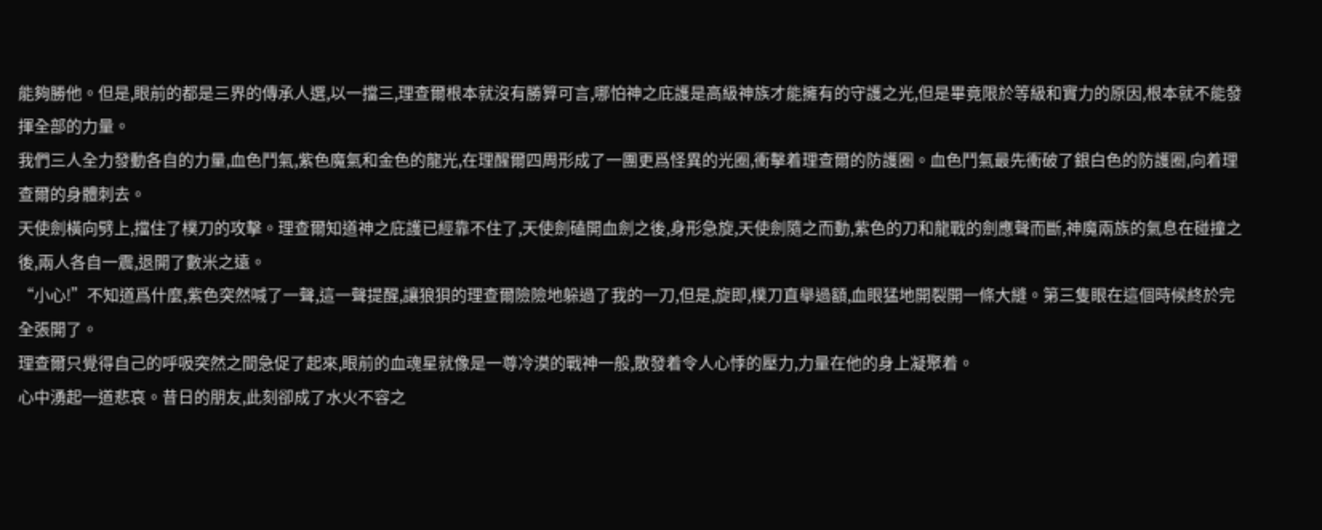能夠勝他。但是,眼前的都是三界的傳承人選,以一擋三,理查爾根本就沒有勝算可言,哪怕神之庇護是高級神族才能擁有的守護之光,但是畢竟限於等級和實力的原因,根本就不能發揮全部的力量。
我們三人全力發動各自的力量,血色鬥氣,紫色魔氣和金色的龍光,在理醒爾四周形成了一團更爲怪異的光圈,衝擊着理查爾的防護圈。血色鬥氣最先衝破了銀白色的防護圈,向着理查爾的身體刺去。
天使劍橫向劈上,擋住了樸刀的攻擊。理查爾知道神之庇護已經靠不住了,天使劍磕開血劍之後,身形急旋,天使劍隨之而動,紫色的刀和龍戰的劍應聲而斷,神魔兩族的氣息在碰撞之後,兩人各自一震,退開了數米之遠。
“小心!”不知道爲什麼,紫色突然喊了一聲,這一聲提醒,讓狼狽的理查爾險險地躲過了我的一刀,但是,旋即,樸刀直舉過額,血眼猛地開裂開一條大縫。第三隻眼在這個時候終於完全張開了。
理查爾只覺得自己的呼吸突然之間急促了起來,眼前的血魂星就像是一尊冷漠的戰神一般,散發着令人心悸的壓力,力量在他的身上凝聚着。
心中湧起一道悲哀。昔日的朋友,此刻卻成了水火不容之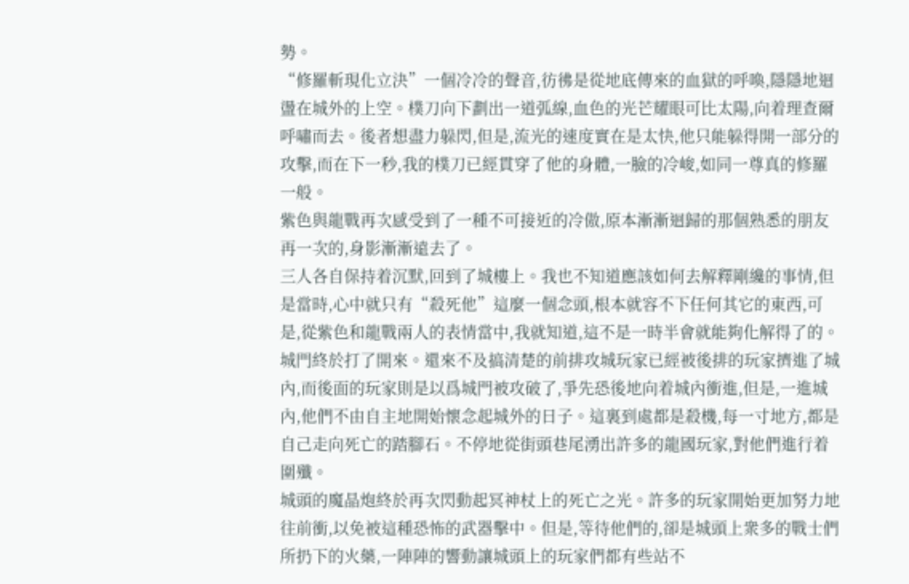勢。
“修羅斬現化立決”一個冷冷的聲音,彷彿是從地底傳來的血獄的呼喚,隱隱地迴盪在城外的上空。樸刀向下劃出一道弧線,血色的光芒耀眼可比太陽,向着理查爾呼嘯而去。後者想盡力躲閃,但是,流光的速度實在是太快,他只能躲得開一部分的攻擊,而在下一秒,我的樸刀已經貫穿了他的身體,一臉的冷峻,如同一尊真的修羅一般。
紫色與龍戰再次感受到了一種不可接近的冷傲,原本漸漸迴歸的那個熟悉的朋友再一次的,身影漸漸遠去了。
三人各自保持着沉默,回到了城樓上。我也不知道應該如何去解釋剛纔的事情,但是當時,心中就只有“殺死他”這麼一個念頭,根本就容不下任何其它的東西,可是,從紫色和龍戰兩人的表情當中,我就知道,這不是一時半會就能夠化解得了的。
城門終於打了開來。還來不及搞清楚的前排攻城玩家已經被後排的玩家擠進了城內,而後面的玩家則是以爲城門被攻破了,爭先恐後地向着城內衝進,但是,一進城內,他們不由自主地開始懷念起城外的日子。這裏到處都是殺機,每一寸地方,都是自己走向死亡的踏腳石。不停地從街頭巷尾湧出許多的龍國玩家,對他們進行着圍殲。
城頭的魔晶炮終於再次閃動起冥神杖上的死亡之光。許多的玩家開始更加努力地往前衝,以免被這種恐怖的武器擊中。但是,等待他們的,卻是城頭上衆多的戰士們所扔下的火藥,一陣陣的響動讓城頭上的玩家們都有些站不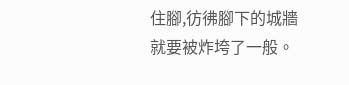住腳,彷彿腳下的城牆就要被炸垮了一般。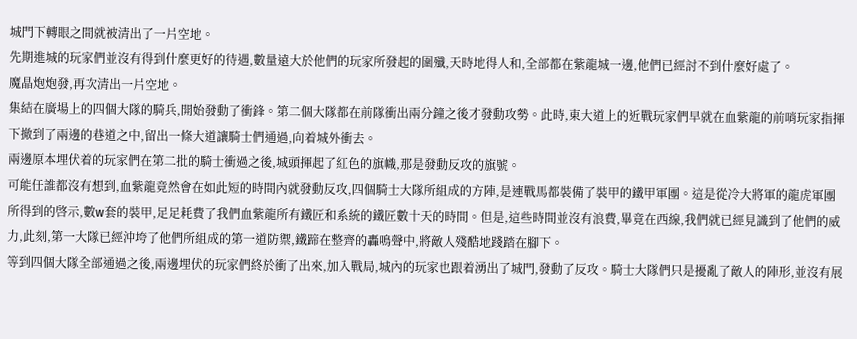城門下轉眼之間就被清出了一片空地。
先期進城的玩家們並沒有得到什麼更好的待遇,數量遠大於他們的玩家所發起的圍殲,天時地得人和,全部都在紫龍城一邊,他們已經討不到什麼好處了。
魔晶炮炮發,再次清出一片空地。
集結在廣場上的四個大隊的騎兵,開始發動了衝鋒。第二個大隊都在前隊衝出兩分鐘之後才發動攻勢。此時,東大道上的近戰玩家們早就在血紫龍的前哨玩家指揮下撤到了兩邊的巷道之中,留出一條大道讓騎士們通過,向着城外衝去。
兩邊原本埋伏着的玩家們在第二批的騎士衝過之後,城頭揮起了紅色的旗幟,那是發動反攻的旗號。
可能任誰都沒有想到,血紫龍竟然會在如此短的時間內就發動反攻,四個騎士大隊所組成的方陣,是連戰馬都裝備了裝甲的鐵甲軍團。這是從冷大將軍的龍虎軍團所得到的啓示,數w套的裝甲,足足耗費了我們血紫龍所有鐵匠和系統的鐵匠數十天的時間。但是,這些時間並沒有浪費,畢竟在西線,我們就已經見識到了他們的威力,此刻,第一大隊已經沖垮了他們所組成的第一道防禦,鐵蹄在整齊的轟鳴聲中,將敵人殘酷地踐踏在腳下。
等到四個大隊全部通過之後,兩邊埋伏的玩家們終於衝了出來,加入戰局,城內的玩家也跟着湧出了城門,發動了反攻。騎士大隊們只是擾亂了敵人的陣形,並沒有展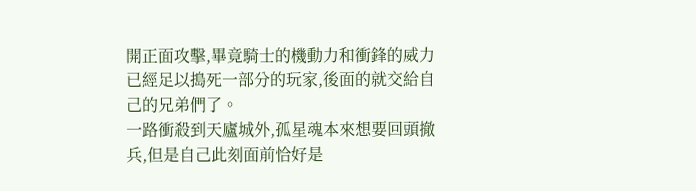開正面攻擊,畢竟騎士的機動力和衝鋒的威力已經足以搗死一部分的玩家,後面的就交給自己的兄弟們了。
一路衝殺到天廬城外,孤星魂本來想要回頭撤兵,但是自己此刻面前恰好是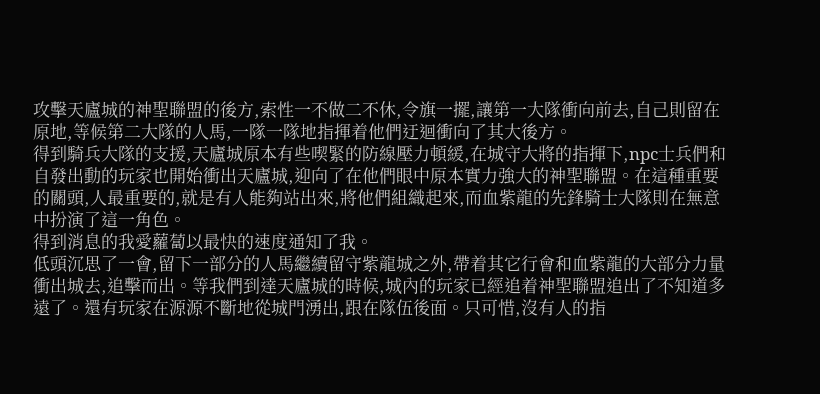攻擊天廬城的神聖聯盟的後方,索性一不做二不休,令旗一擺,讓第一大隊衝向前去,自己則留在原地,等候第二大隊的人馬,一隊一隊地指揮着他們迂迴衝向了其大後方。
得到騎兵大隊的支援,天廬城原本有些喫緊的防線壓力頓緩,在城守大將的指揮下,npc士兵們和自發出動的玩家也開始衝出天廬城,迎向了在他們眼中原本實力強大的神聖聯盟。在這種重要的關頭,人最重要的,就是有人能夠站出來,將他們組織起來,而血紫龍的先鋒騎士大隊則在無意中扮演了這一角色。
得到消息的我愛蘿蔔以最快的速度通知了我。
低頭沉思了一會,留下一部分的人馬繼續留守紫龍城之外,帶着其它行會和血紫龍的大部分力量衝出城去,追擊而出。等我們到達天廬城的時候,城內的玩家已經追着神聖聯盟追出了不知道多遠了。還有玩家在源源不斷地從城門湧出,跟在隊伍後面。只可惜,沒有人的指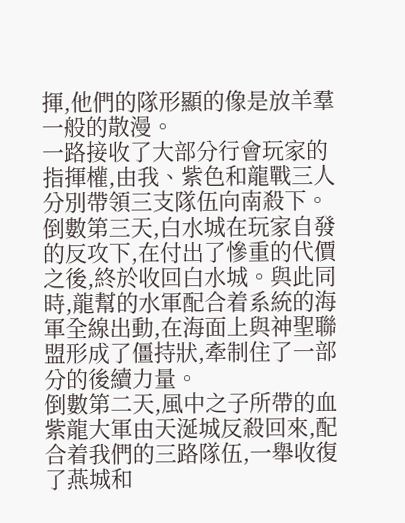揮,他們的隊形顯的像是放羊羣一般的散漫。
一路接收了大部分行會玩家的指揮權,由我、紫色和龍戰三人分別帶領三支隊伍向南殺下。
倒數第三天,白水城在玩家自發的反攻下,在付出了慘重的代價之後,終於收回白水城。與此同時,龍幫的水軍配合着系統的海軍全線出動,在海面上與神聖聯盟形成了僵持狀,牽制住了一部分的後續力量。
倒數第二天,風中之子所帶的血紫龍大軍由天涎城反殺回來,配合着我們的三路隊伍,一舉收復了燕城和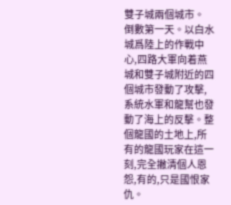雙子城兩個城市。
倒數第一天。以白水城爲陸上的作戰中心,四路大軍向着燕城和雙子城附近的四個城市發動了攻擊,系統水軍和龍幫也發動了海上的反擊。整個龍國的土地上,所有的龍國玩家在這一刻,完全撇清個人恩怨,有的,只是國恨家仇。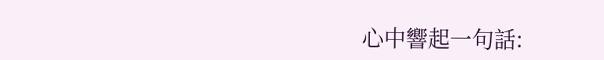心中響起一句話: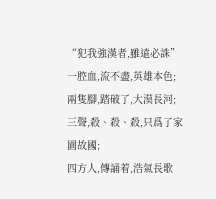“犯我強漢者,雖遠必誅”
一腔血,流不盡,英雄本色;
兩隻腳,踏破了,大漠長河;
三聲,殺、殺、殺,只爲了家園故國;
四方人,傳誦着,浩氣長歌